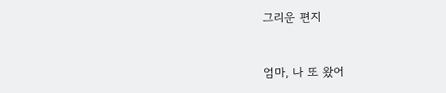그리운 편지


엄마, 나 또 왔어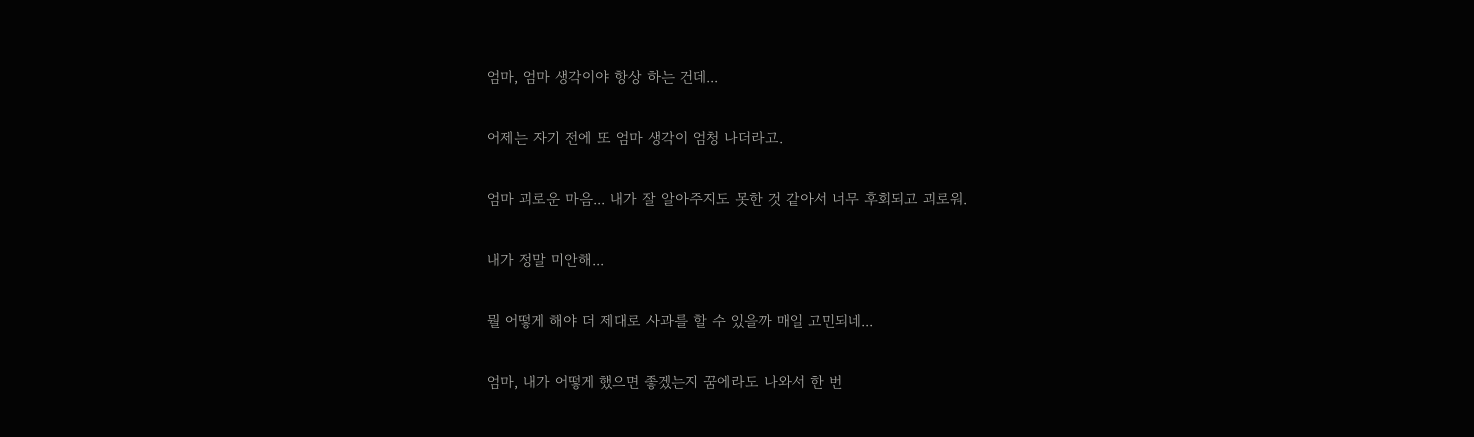엄마, 엄마 생각이야 항상 하는 건데...

어제는 자기 전에 또 엄마 생각이 엄청 나더라고.

엄마 괴로운 마음... 내가 잘 알아주지도 못한 것 같아서 너무 후회되고 괴로워.

내가 정말 미안해...

뭘 어떻게 해야 더 제대로 사과를 할 수 있을까 매일 고민되네...

엄마, 내가 어떻게 했으면 좋겠는지 꿈에라도 나와서 한 번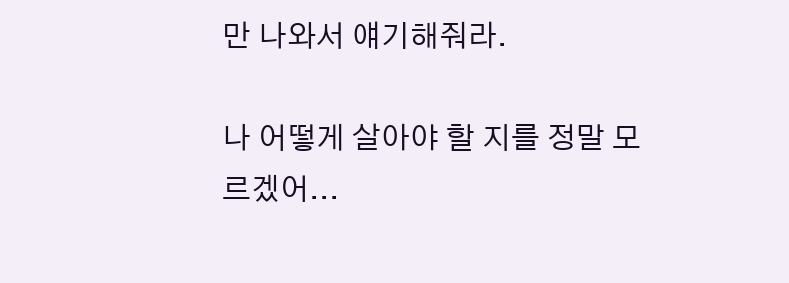만 나와서 얘기해줘라.

나 어떻게 살아야 할 지를 정말 모르겠어...